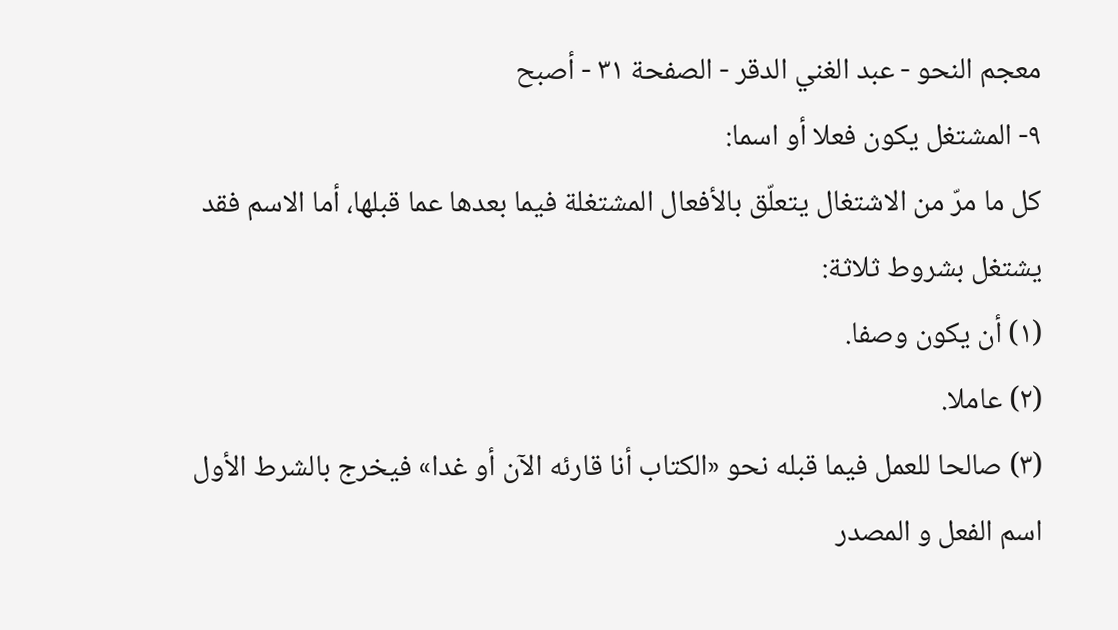معجم النحو - عبد الغني الدقر - الصفحة ٣١ - أصبح
٩- المشتغل يكون فعلا أو اسما:
كل ما مرّ من الاشتغال يتعلّق بالأفعال المشتغلة فيما بعدها عما قبلها، أما الاسم فقد يشتغل بشروط ثلاثة:
(١) أن يكون وصفا.
(٢) عاملا.
(٣) صالحا للعمل فيما قبله نحو «الكتاب أنا قارئه الآن أو غدا» فيخرج بالشرط الأول اسم الفعل و المصدر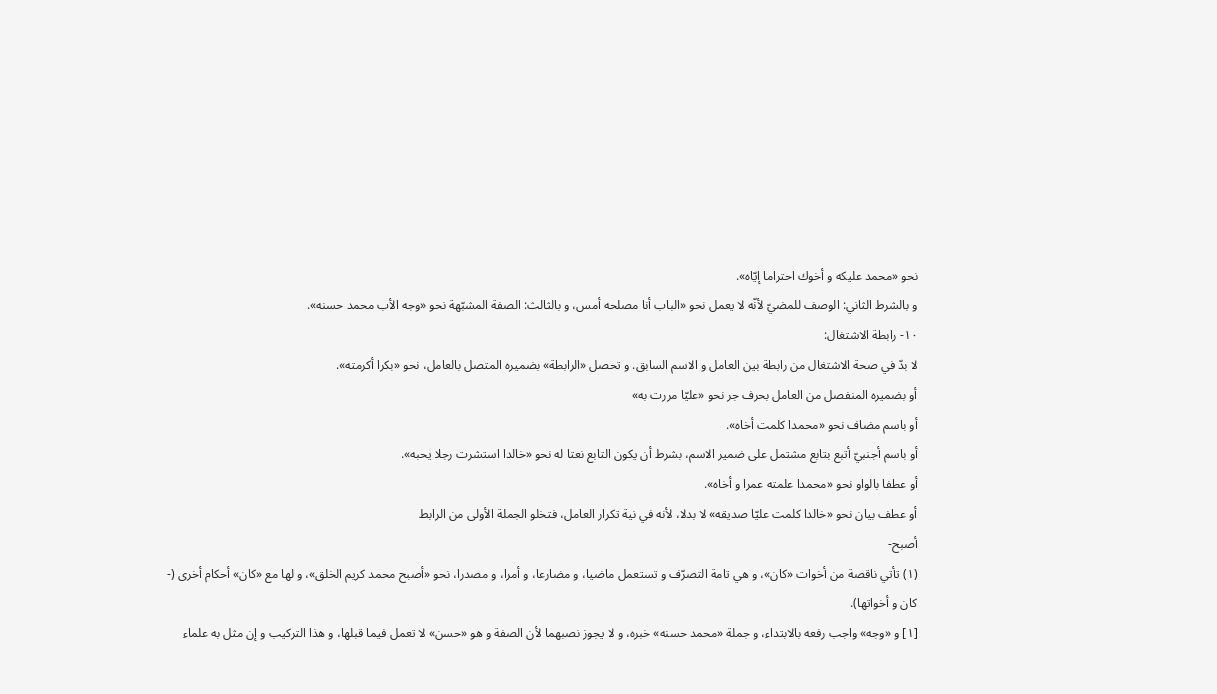نحو «محمد عليكه و أخوك احتراما إيّاه».
و بالشرط الثاني: الوصف للمضيّ لأنّه لا يعمل نحو «الباب أنا مصلحه أمس، و بالثالث: الصفة المشبّهة نحو «وجه الأب محمد حسنه».
١٠- رابطة الاشتغال:
لا بدّ في صحة الاشتغال من رابطة بين العامل و الاسم السابق. و تحصل «الرابطة» بضميره المتصل بالعامل، نحو «بكرا أكرمته».
أو بضميره المنفصل من العامل بحرف جر نحو «عليّا مررت به»
أو باسم مضاف نحو «محمدا كلمت أخاه».
أو باسم أجنبيّ أتبع بتابع مشتمل على ضمير الاسم، بشرط أن يكون التابع نعتا له نحو «خالدا استشرت رجلا يحبه».
أو عطفا بالواو نحو «محمدا علمته عمرا و أخاه».
أو عطف بيان نحو «خالدا كلمت عليّا صديقه» لا بدلا، لأنه في نية تكرار العامل، فتخلو الجملة الأولى من الرابط
أصبح-
(١) تأتي ناقصة من أخوات «كان»، و هي تامة التصرّف و تستعمل ماضيا، و مضارعا، و أمرا، و مصدرا، نحو «أصبح محمد كريم الخلق»، و لها مع «كان» أحكام أخرى (- كان و أخواتها).
[١] و «وجه» واجب رفعه بالابتداء، و جملة «محمد حسنه» خبره، و لا يجوز نصبهما لأن الصفة و هو «حسن» لا تعمل فيما قبلها، و هذا التركيب و إن مثل به علماء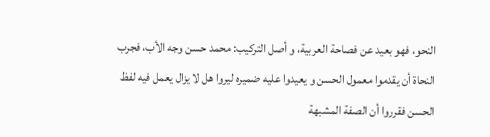النحو، فهو بعيد عن فصاحة العربية، و أصل التركيب: محمد حسن وجه الأب، فجرب النحاة أن يقدموا معمول الحسن و يعيدوا عليه ضميره ليروا هل لا يزال يعمل فيه لفظ الحسن فقرروا أن الصفة المشبهة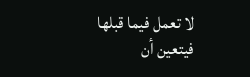لا تعمل فيما قبلها فيتعين أن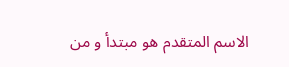الاسم المتقدم هو مبتدأ و من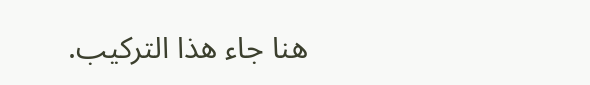هنا جاء هذا التركيب.